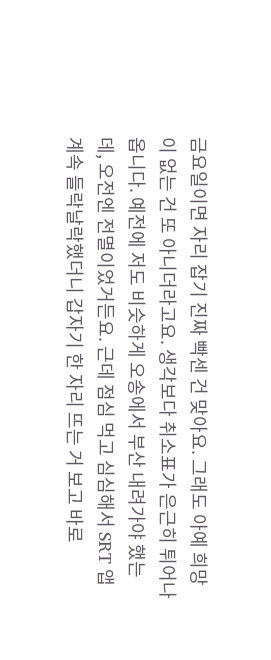금요일이면 자리 잡기 진짜 빡센 건 맞아요. 그래도 아예 희망이 없는 건 또 아니더라고요. 생각보다 취소표가 은근히 튀어나옵니다. 예전에 저도 비슷하게 오송에서 부산 내려가야 했는데, 오전엔 전멸이었거든요. 근데 점심 먹고 심심해서 SRT 앱 계속 들락날락했더니 갑자기 한 자리 뜨는 거 보고 바로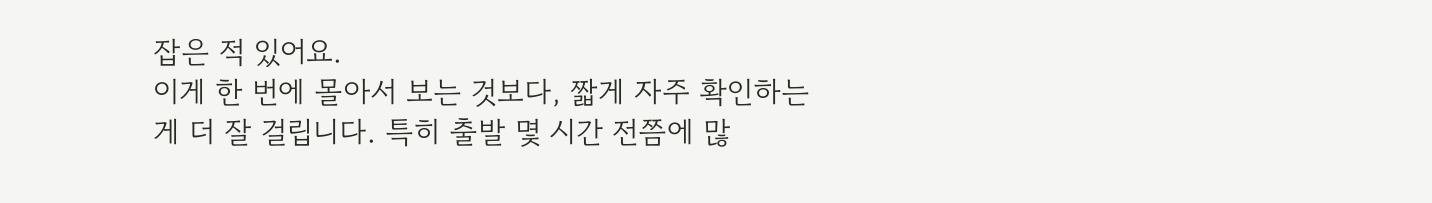잡은 적 있어요.
이게 한 번에 몰아서 보는 것보다, 짧게 자주 확인하는 게 더 잘 걸립니다. 특히 출발 몇 시간 전쯤에 많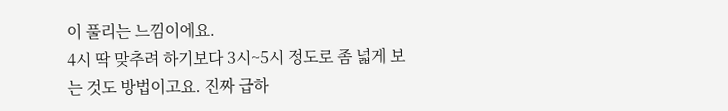이 풀리는 느낌이에요.
4시 딱 맞추려 하기보다 3시~5시 정도로 좀 넓게 보는 것도 방법이고요. 진짜 급하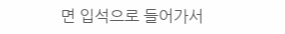면 입석으로 들어가서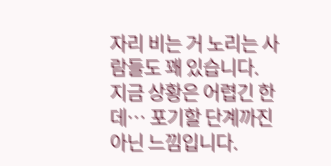자리 비는 거 노리는 사람들도 꽤 있습니다.
지금 상황은 어렵긴 한데… 포기할 단계까진 아닌 느낌입니다.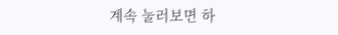계속 눌러보면 하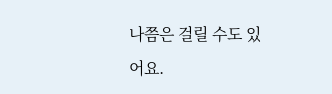나쯤은 걸릴 수도 있어요.